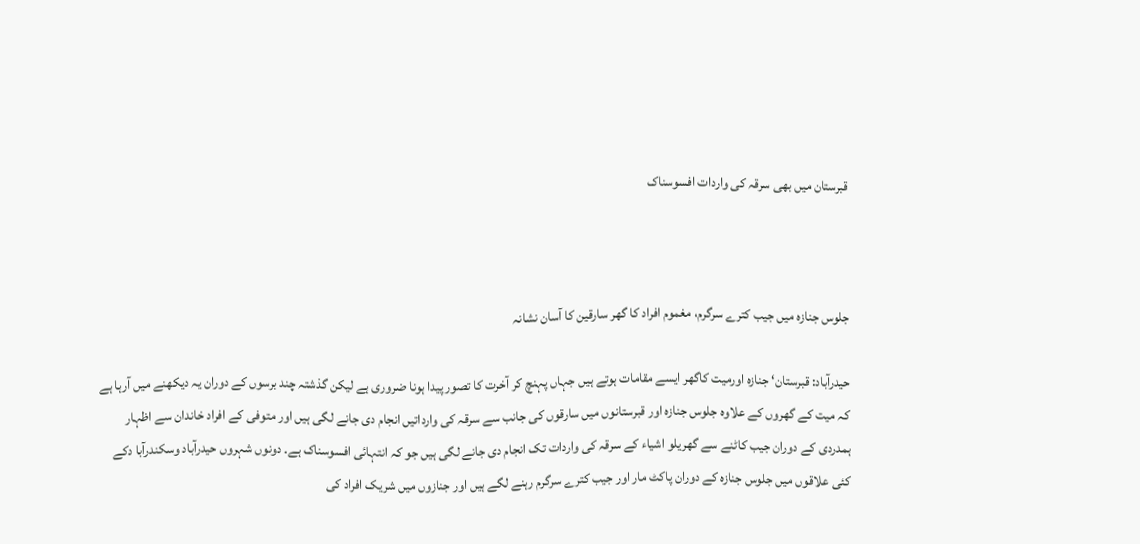قبرستان میں بھی سرقہ کی واردات افسوسناک



جلوس جنازہ میں جیب کترے سرگرم، مغموم افراد کا گھر سارقین کا آسان نشانہ

حیدرآباد: قبرستان‘ جنازہ اورمیت کاگھر ایسے مقامات ہوتے ہیں جہاں پہنچ کر آخرت کا تصور پیدا ہونا ضروری ہے لیکن گذشتہ چند برسوں کے دوران یہ دیکھنے میں آرہا ہے کہ میت کے گھروں کے علاوہ جلوس جنازہ اور قبرستانوں میں سارقوں کی جانب سے سرقہ کی وارداتیں انجام دی جانے لگی ہیں اور متوفی کے افراد خاندان سے اظہار ہمدردی کے دوران جیب کاٹنے سے گھریلو اشیاء کے سرقہ کی واردات تک انجام دی جانے لگی ہیں جو کہ انتہائی افسوسناک ہے۔ دونوں شہروں حیدرآباد وسکندرآبا دکے کئی علاقوں میں جلوس جنازہ کے دوران پاکٹ مار اور جیب کترے سرگرم رہنے لگے ہیں اور جنازوں میں شریک افراد کی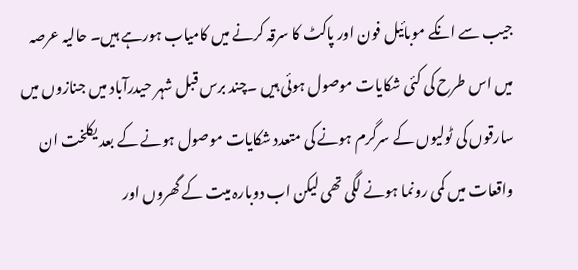جیب سے انکے موبائیل فون اور پاکٹ کا سرقہ کرنے میں کامیاب ہورہے ہیں۔ حالیہ عرصہ میں اس طرح کی کئی شکایات موصول ہوئی ہیں ۔چند برس قبل شہر حیدرآباد میں جنازوں میں سارقوں کی ٹولیوں کے سرگرم ہونے کی متعدد شکایات موصول ہونے کے بعد یکلخت ان واقعات میں کمی رونما ہونے لگی تھی لیکن اب دوبارہ میت کے گھروں اور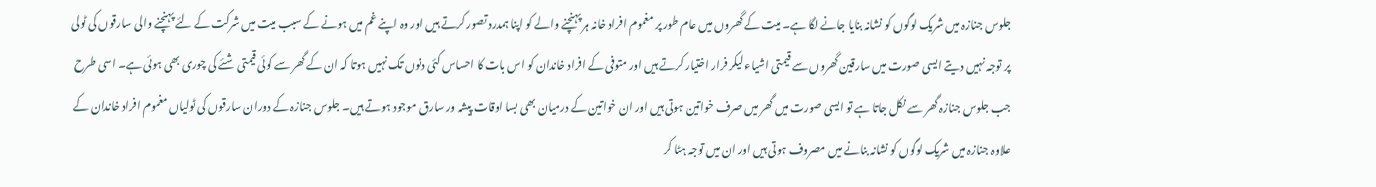جلوس جنازہ میں شریک لوگوں کو نشانہ بنایا جانے لگا ہے۔ میت کے گھروں میں عام طور پر مغموم افراد خانہ ہر پہنچنے والے کو اپنا ہمدرد تصور کرتے ہیں اور وہ اپنے غم میں ہونے کے سبب میت میں شرکت کے لئے پہنچنے والی سارقوں کی ٹولی پر توجہ نہیں دیتے ایسی صورت میں سارقین گھروں سے قیمتی اشیاء لیکر فرار اختیار کرتے ہیں اور متوفی کے افراد خاندان کو اس بات کا احساس کئی دنوں تک نہیں ہوتا کہ ان کے گھر سے کوئی قیمتی شئے کی چوری بھی ہوئی ہے۔ اسی طرح جب جلوس جنازہ گھر سے نکل جاتا ہے تو ایسی صورت میں گھر میں صرف خواتین ہوتی ہیں اور ان خواتین کے درمیان بھی بسا اوقات پیشہ ور سارق موجود ہوتے ہیں۔ جلوس جنازہ کے دوران سارقوں کی ٹولیاں مغموم افراد خاندان کے علاوہ جنازہ میں شریک لوگوں کو نشانہ بنانے میں مصروف ہوتی ہیں اور ان میں توجہ ہٹا کر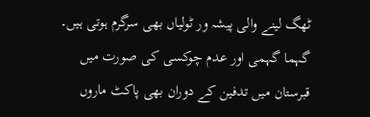ٹھگ لینے والی پیشہ ور ٹولیاں بھی سرگرم ہوتی ہیں۔ گہما گہمی اور عدم چوکسی کی صورت میں قبرستان میں تدفین کے دوران بھی پاکٹ ماروں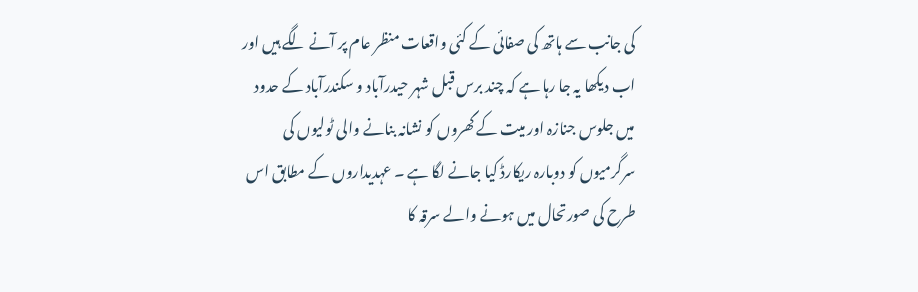کی جانب سے ہاتھ کی صفائی کے کئی واقعات منظر عام پر آنے لگے ہیں اور اب دیکھا یہ جا رہا ہے کہ چند برس قبل شہر حیدرآباد و سکندرآباد کے حدود میں جلوس جنازہ اور میت کے گھروں کو نشانہ بنانے والی ٹولیوں کی سرگرمیوں کو دوبارہ ریکارڈ کیا جانے لگا ہے ۔ عہدیداروں کے مطابق اس طرح کی صورتحال میں ہونے والے سرقہ کا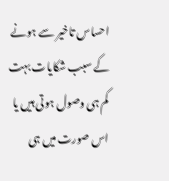احساس تاخیر سے ہونے کے سبب شکایات بہت کم ہی وصول ہوتی ہیں یا اس صورت میں ہی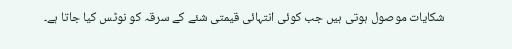شکایات موصول ہوتی ہیں جب کوئی انتہائی قیمتی شئے کے سرقہ کو نوٹس کیا جاتا ہے۔